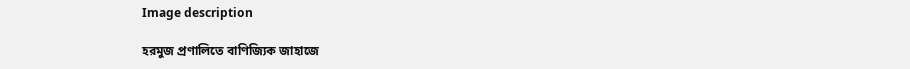Image description

হরমুজ প্রণালিতে বাণিজ্যিক জাহাজে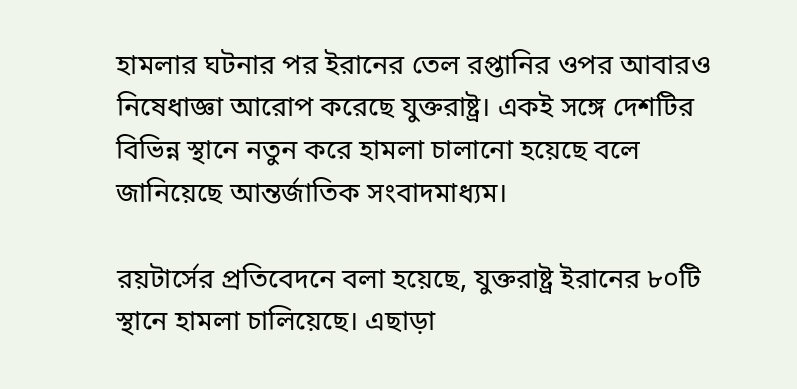হামলার ঘটনার পর ইরানের তেল রপ্তানির ওপর আবারও নিষেধাজ্ঞা আরোপ করেছে যুক্তরাষ্ট্র। একই সঙ্গে দেশটির বিভিন্ন স্থানে নতুন করে হামলা চালানো হয়েছে বলে জানিয়েছে আন্তর্জাতিক সংবাদমাধ্যম।

রয়টার্সের প্রতিবেদনে বলা হয়েছে, যুক্তরাষ্ট্র ইরানের ৮০টি স্থানে হামলা চালিয়েছে। এছাড়া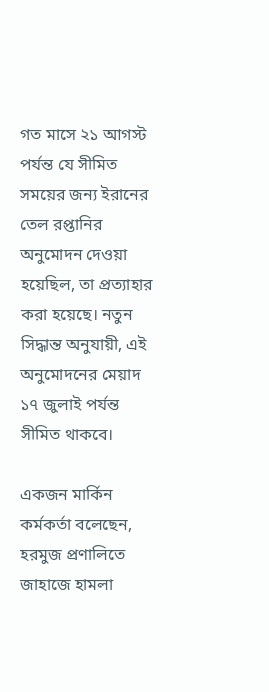গত মাসে ২১ আগস্ট পর্যন্ত যে সীমিত সময়ের জন্য ইরানের তেল রপ্তানির অনুমোদন দেওয়া হয়েছিল, তা প্রত্যাহার করা হয়েছে। নতুন সিদ্ধান্ত অনুযায়ী, এই অনুমোদনের মেয়াদ ১৭ জুলাই পর্যন্ত সীমিত থাকবে।

একজন মার্কিন কর্মকর্তা বলেছেন, হরমুজ প্রণালিতে জাহাজে হামলা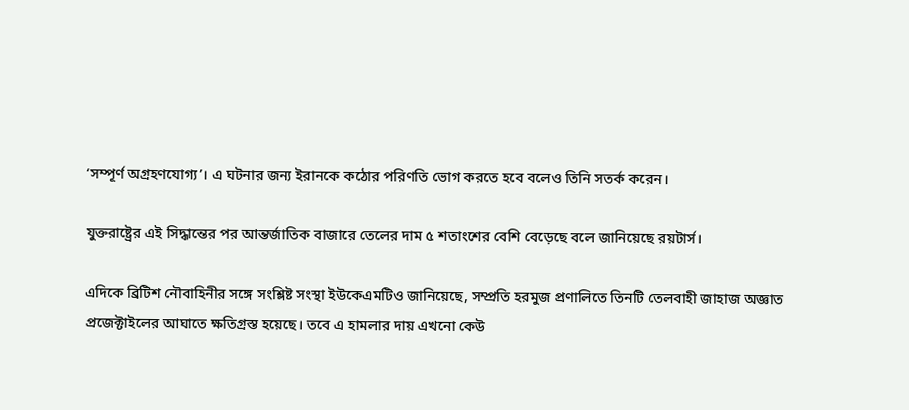‘সম্পূর্ণ অগ্রহণযোগ্য’। এ ঘটনার জন্য ইরানকে কঠোর পরিণতি ভোগ করতে হবে বলেও তিনি সতর্ক করেন।

যুক্তরাষ্ট্রের এই সিদ্ধান্তের পর আন্তর্জাতিক বাজারে তেলের দাম ৫ শতাংশের বেশি বেড়েছে বলে জানিয়েছে রয়টার্স।

এদিকে ব্রিটিশ নৌবাহিনীর সঙ্গে সংশ্লিষ্ট সংস্থা ইউকেএমটিও জানিয়েছে, সম্প্রতি হরমুজ প্রণালিতে তিনটি তেলবাহী জাহাজ অজ্ঞাত প্রজেক্টাইলের আঘাতে ক্ষতিগ্রস্ত হয়েছে। তবে এ হামলার দায় এখনো কেউ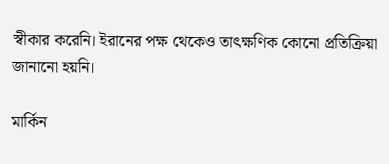স্বীকার করেনি। ইরানের পক্ষ থেকেও তাৎক্ষণিক কোনো প্রতিক্রিয়া জানানো হয়নি।

মার্কিন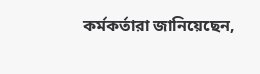কর্মকর্তারা জানিয়েছেন,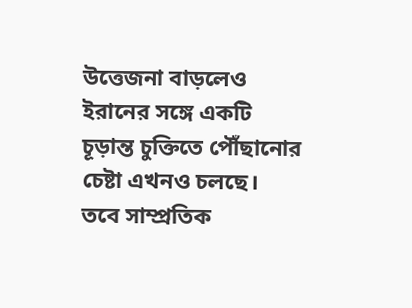উত্তেজনা বাড়লেও ইরানের সঙ্গে একটি চূড়ান্ত চুক্তিতে পৌঁছানোর চেষ্টা এখনও চলছে। তবে সাম্প্রতিক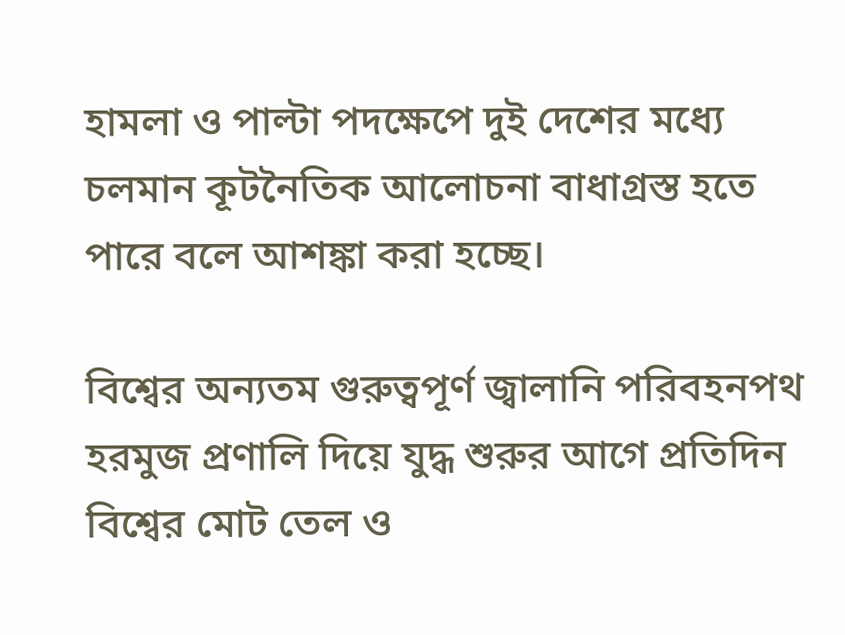হামলা ও পাল্টা পদক্ষেপে দুই দেশের মধ্যে চলমান কূটনৈতিক আলোচনা বাধাগ্রস্ত হতে পারে বলে আশঙ্কা করা হচ্ছে।

বিশ্বের অন্যতম গুরুত্বপূর্ণ জ্বালানি পরিবহনপথ হরমুজ প্রণালি দিয়ে যুদ্ধ শুরুর আগে প্রতিদিন বিশ্বের মোট তেল ও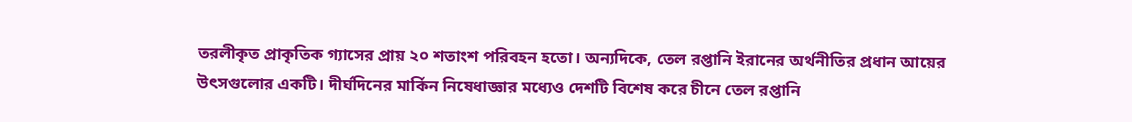তরলীকৃত প্রাকৃতিক গ্যাসের প্রায় ২০ শতাংশ পরিবহন হতো। অন্যদিকে, তেল রপ্তানি ইরানের অর্থনীতির প্রধান আয়ের উৎসগুলোর একটি। দীর্ঘদিনের মার্কিন নিষেধাজ্ঞার মধ্যেও দেশটি বিশেষ করে চীনে তেল রপ্তানি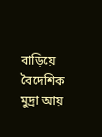বাড়িয়ে বৈদেশিক মুদ্রা আয়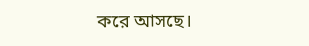করে আসছে।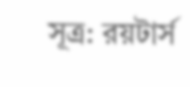সূত্র: রয়টার্স